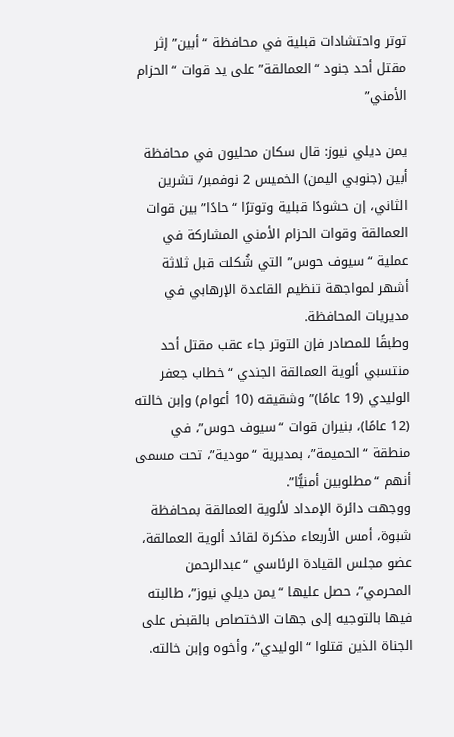توتر واحتشادات قبلية في محافظة “أبين” إثر مقتل أحد جنود “العمالقة” على يد قوات “الحزام الأمني”

يمن ديلي نيوز: قال سكان محليون في محافظة أبين (جنوبي اليمن) الخميس 2 نوفمبر/ تشرين الثاني، إن حشودًا قبلية وتوترًا “حادًا” بين قوات العمالقة وقوات الحزام الأمني المشاركة في عملية “سيوف حوس” التي شُكلت قبل ثلاثة أشهر لمواجهة تنظيم القاعدة الإرهابي في مديريات المحافظة.
وطبقًا للمصادر فإن التوتر جاء عقب مقتل أحد منتسبي ألوية العمالقة الجندي “خطاب جعفر الوليدي (19 عامًا)” وشقيقه (10 أعوام) وإبن خالته (12 عامًا)، بنيران قوات “سيوف حوس”، في منطقة “الحميمة”، بمديرية “مودية”، تحت مسمى أنهم “مطلوبين أمنيًّا”.
ووجهت دائرة الإمداد لألوية العمالقة بمحافظة شبوة، أمس الأربعاء مذكرة لقائد ألوية العمالقة، عضو مجلس القيادة الرئاسي “عبدالرحمن المحرمي”، حصل عليها “يمن ديلي نيوز”، طالبته فيها بالتوجيه إلى جهات الاختصاص بالقبض على الجناة الذين قتلوا “الوليدي”، وأخوه وإبن خالته.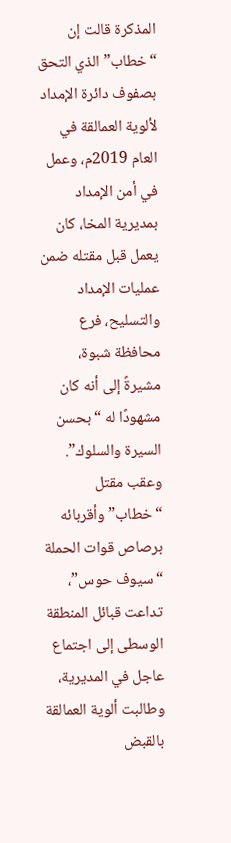المذكرة قالت إن “خطاب” الذي التحق بصفوف دائرة الإمداد لألوية العمالقة في العام 2019م، وعمل في أمن الإمداد بمديرية المخا، كان يعمل قبل مقتله ضمن عمليات الإمداد والتسليح، فرع محافظة شبوة، مشيرةً إلى أنه كان مشهودًا له “بحسن السيرة والسلوك”.
وعقب مقتل “خطاب” وأقربائه برصاص قوات الحملة “سيوف حوس”، تداعت قبائل المنطقة الوسطى إلى اجتماع عاجل في المديرية، وطالبت ألوية العمالقة بالقبض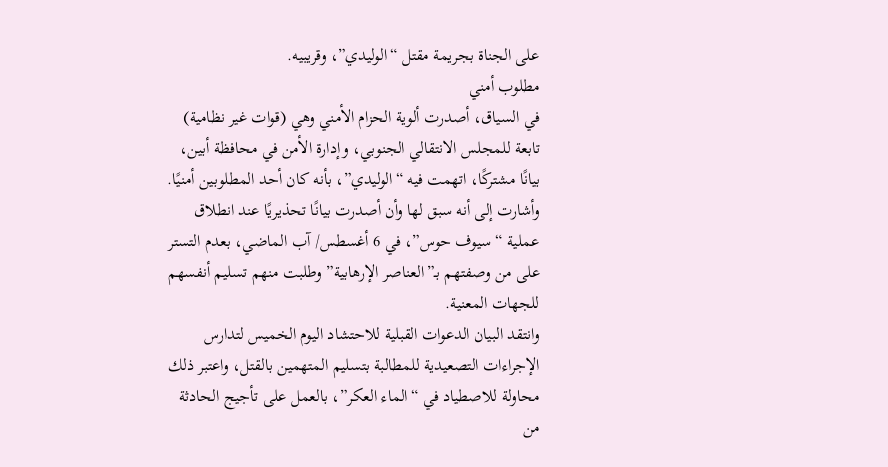على الجناة بجريمة مقتل “الوليدي”، وقريبيه.
مطلوب أمني
في السياق، أصدرت ألوية الحزام الأمني وهي (قوات غير نظامية) تابعة للمجلس الانتقالي الجنوبي، وإدارة الأمن في محافظة أبين، بيانًا مشتركًا، اتهمت فيه “الوليدي”، بأنه كان أحد المطلوبين أمنيًا.
وأشارت إلى أنه سبق لها وأن أصدرت بيانًا تحذيريًا عند انطلاق عملية “سيوف حوس”، في 6 أغسطس/ آب الماضي، بعدم التستر على من وصفتهم بـ”العناصر الإرهابية” وطلبت منهم تسليم أنفسهم للجهات المعنية.
وانتقد البيان الدعوات القبلية للاحتشاد اليوم الخميس لتدارس الإجراءات التصعيدية للمطالبة بتسليم المتهمين بالقتل، واعتبر ذلك محاولة للاصطياد في “الماء العكر”، بالعمل على تأجيج الحادثة من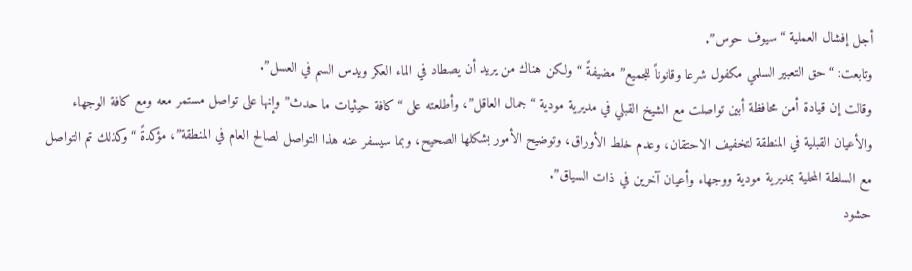أجل إفشال العملية “سيوف حوس”.
وتابعت: “حق التعبير السلمي مكفول شرعا وقانوناً للجميع” مضيفةً “ولكن هناك من يريد أن يصطاد في الماء العكر ويدس السم في العسل”.
وقالت إن قيادة أمن محافظة أبين تواصلت مع الشيخ القبلي في مديرية مودية “جمال العاقل”، وأطلعته على “كافة حيثيات ما حدث” وإنها على تواصل مستمر معه ومع كافة الوجهاء والأعيان القبلية في المنطقة لتخفيف الاحتقان، وعدم خلط الأوراق، وتوضيح الأمور بشكلها الصحيح، وبما سيسفر عنه هذا التواصل لصالح العام في المنطقة”، مؤكدةً “وكذلك تم التواصل مع السلطة المحلية بمديرية مودية ووجهاء وأعيان آخرين في ذات السياق”.
حشود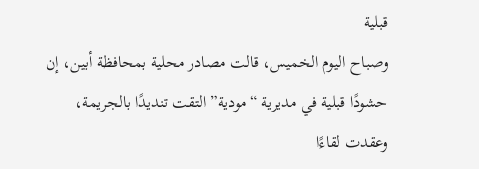قبلية
وصباح اليوم الخميس، قالت مصادر محلية بمحافظة أبين، إن حشودًا قبلية في مديرية “مودية” التقت تنديدًا بالجريمة، وعقدت لقاءًا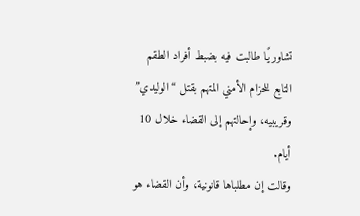تشاوريًا طالبت فيه بضبط أفراد الطقم التابع للحزام الأمني المتهم بقتل “الوليدي” وقريبيه، وإحالتهم إلى القضاء خلال 10 أيام.
وقالت إن مطلباها قانونية، وأن القضاء هو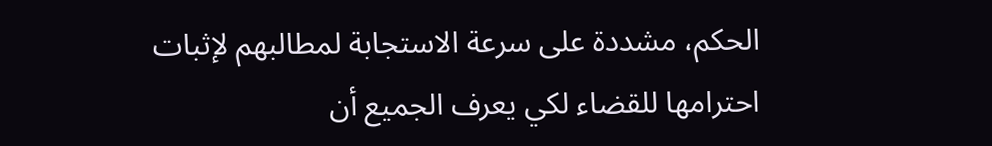الحكم، مشددة على سرعة الاستجابة لمطالبهم لإثبات احترامها للقضاء لكي يعرف الجميع أن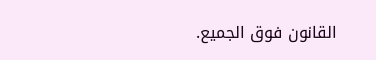القانون فوق الجميع.